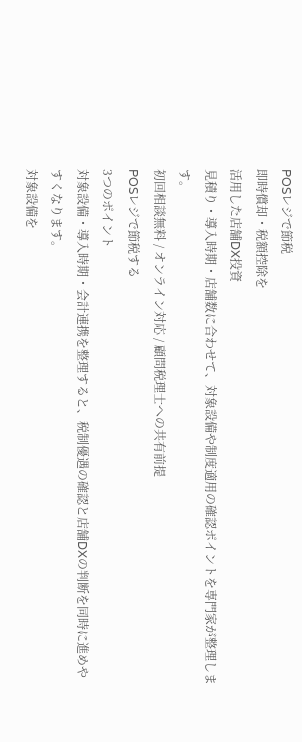POSレジで節税
即時償却・税額控除を
活用した店舗DX投資
見積り・導入時期・店舗数に合わせて、対象設備や制度適用の確認ポイントを専門家が整理します。
初回相談無料 / オンライン対応 / 顧問税理士への共有前提
POSレジで節税する
3つのポイント
対象設備・導入時期・会計連携を整理すると、税制優遇の確認と店舗DXの判断を同時に進めやすくなります。
対象設備を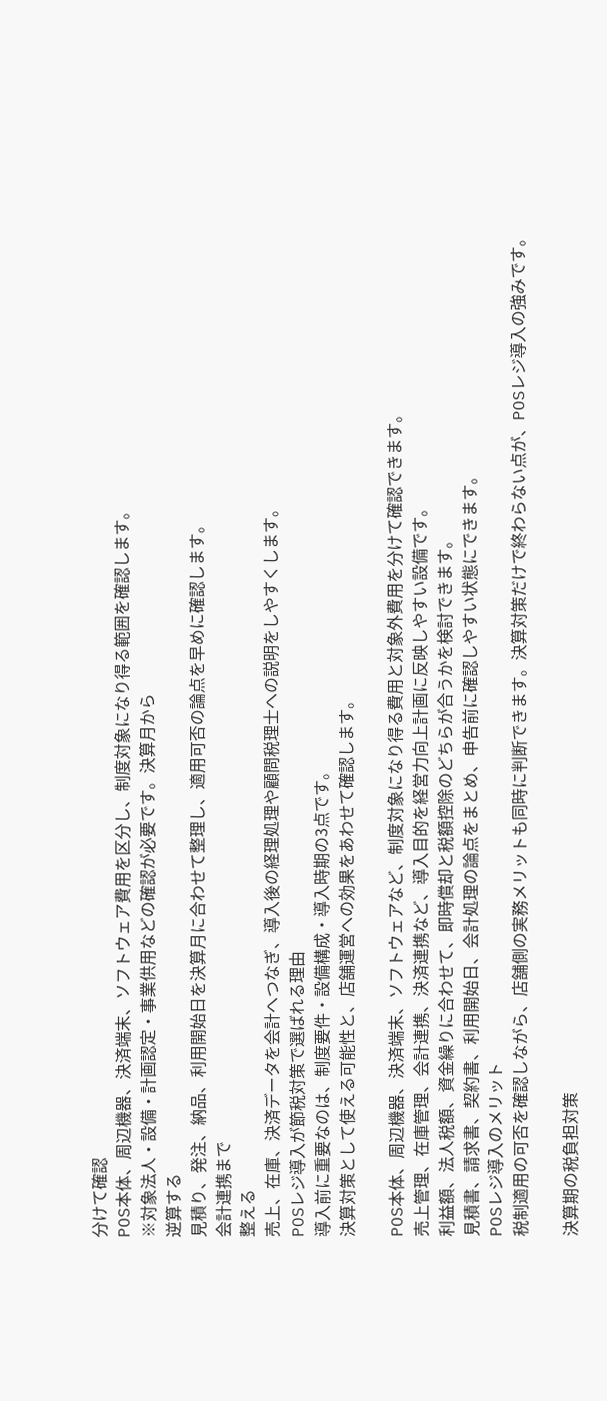分けて確認
POS本体、周辺機器、決済端末、ソフトウェア費用を区分し、制度対象になり得る範囲を確認します。
※対象法人・設備・計画認定・事業供用などの確認が必要です。決算月から
逆算する
見積り、発注、納品、利用開始日を決算月に合わせて整理し、適用可否の論点を早めに確認します。
会計連携まで
整える
売上、在庫、決済データを会計へつなぎ、導入後の経理処理や顧問税理士への説明をしやすくします。
POSレジ導入が節税対策で選ばれる理由
導入前に重要なのは、制度要件・設備構成・導入時期の3点です。
決算対策として使える可能性と、店舗運営への効果をあわせて確認します。

POS本体、周辺機器、決済端末、ソフトウェアなど、制度対象になり得る費用と対象外費用を分けて確認できます。
売上管理、在庫管理、会計連携、決済連携など、導入目的を経営力向上計画に反映しやすい設備です。
利益額、法人税額、資金繰りに合わせて、即時償却と税額控除のどちらが合うかを検討できます。
見積書、請求書、契約書、利用開始日、会計処理の論点をまとめ、申告前に確認しやすい状態にできます。
POSレジ導入のメリット
税制適用の可否を確認しながら、店舗側の実務メリットも同時に判断できます。決算対策だけで終わらない点が、POSレジ導入の強みです。

決算期の税負担対策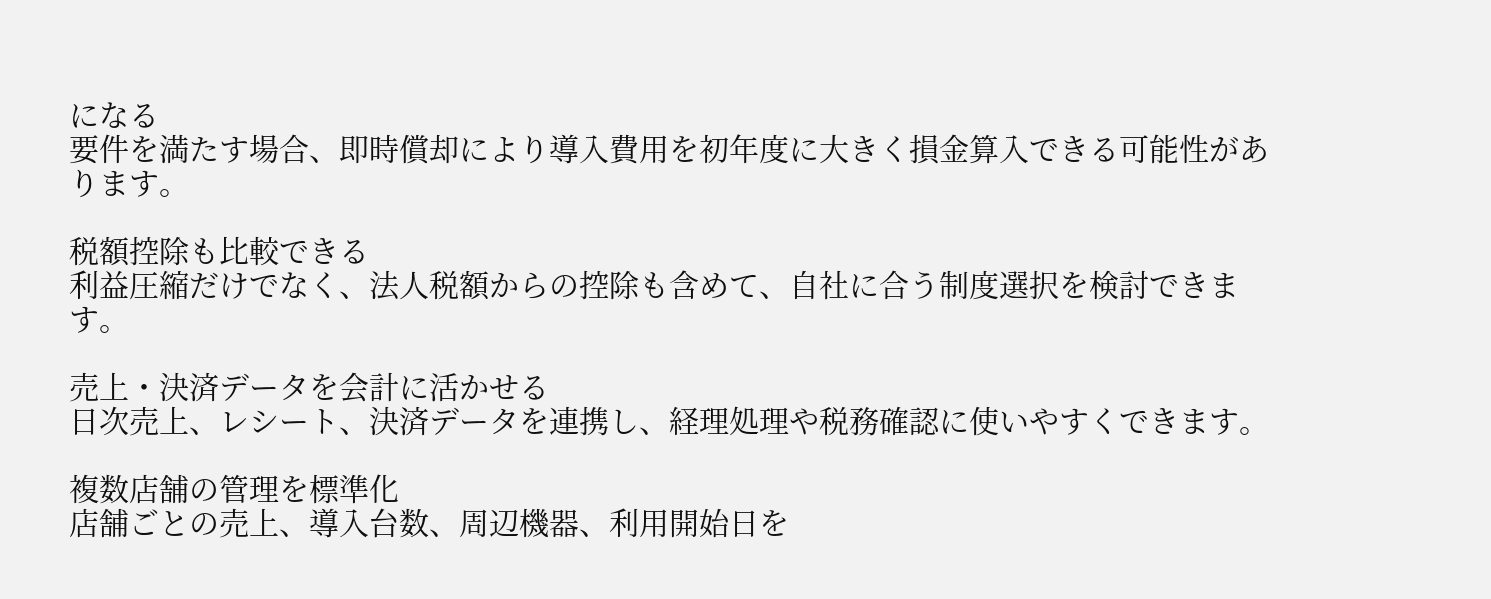になる
要件を満たす場合、即時償却により導入費用を初年度に大きく損金算入できる可能性があります。

税額控除も比較できる
利益圧縮だけでなく、法人税額からの控除も含めて、自社に合う制度選択を検討できます。

売上・決済データを会計に活かせる
日次売上、レシート、決済データを連携し、経理処理や税務確認に使いやすくできます。

複数店舗の管理を標準化
店舗ごとの売上、導入台数、周辺機器、利用開始日を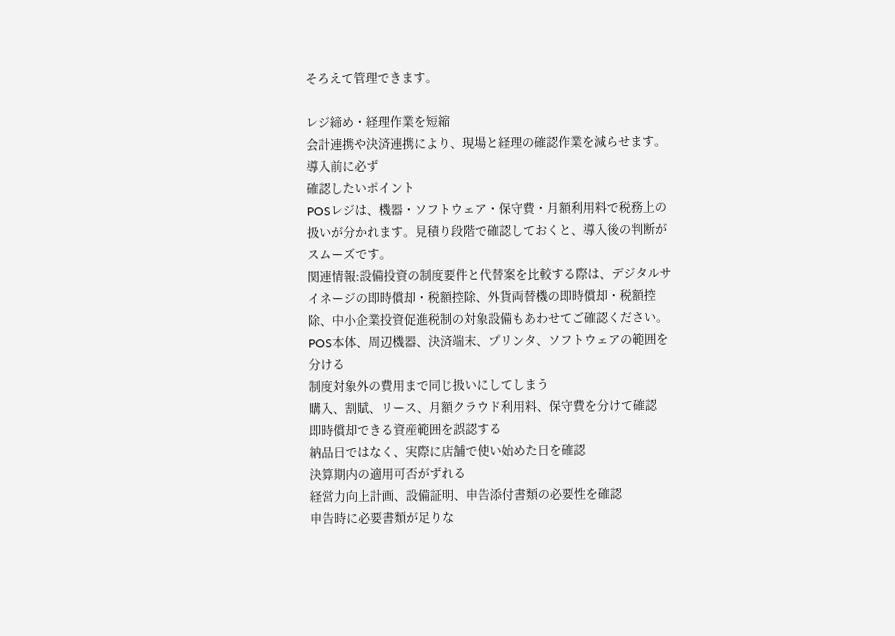そろえて管理できます。

レジ締め・経理作業を短縮
会計連携や決済連携により、現場と経理の確認作業を減らせます。
導入前に必ず
確認したいポイント
POSレジは、機器・ソフトウェア・保守費・月額利用料で税務上の扱いが分かれます。見積り段階で確認しておくと、導入後の判断がスムーズです。
関連情報:設備投資の制度要件と代替案を比較する際は、デジタルサイネージの即時償却・税額控除、外貨両替機の即時償却・税額控除、中小企業投資促進税制の対象設備もあわせてご確認ください。
POS本体、周辺機器、決済端末、プリンタ、ソフトウェアの範囲を分ける
制度対象外の費用まで同じ扱いにしてしまう
購入、割賦、リース、月額クラウド利用料、保守費を分けて確認
即時償却できる資産範囲を誤認する
納品日ではなく、実際に店舗で使い始めた日を確認
決算期内の適用可否がずれる
経営力向上計画、設備証明、申告添付書類の必要性を確認
申告時に必要書類が足りな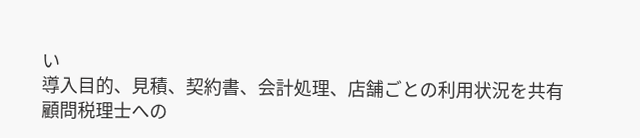い
導入目的、見積、契約書、会計処理、店舗ごとの利用状況を共有
顧問税理士への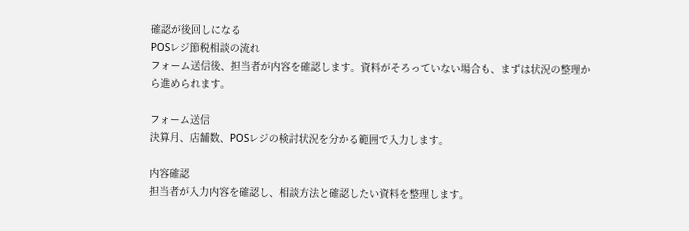確認が後回しになる
POSレジ節税相談の流れ
フォーム送信後、担当者が内容を確認します。資料がそろっていない場合も、まずは状況の整理から進められます。

フォーム送信
決算月、店舗数、POSレジの検討状況を分かる範囲で入力します。

内容確認
担当者が入力内容を確認し、相談方法と確認したい資料を整理します。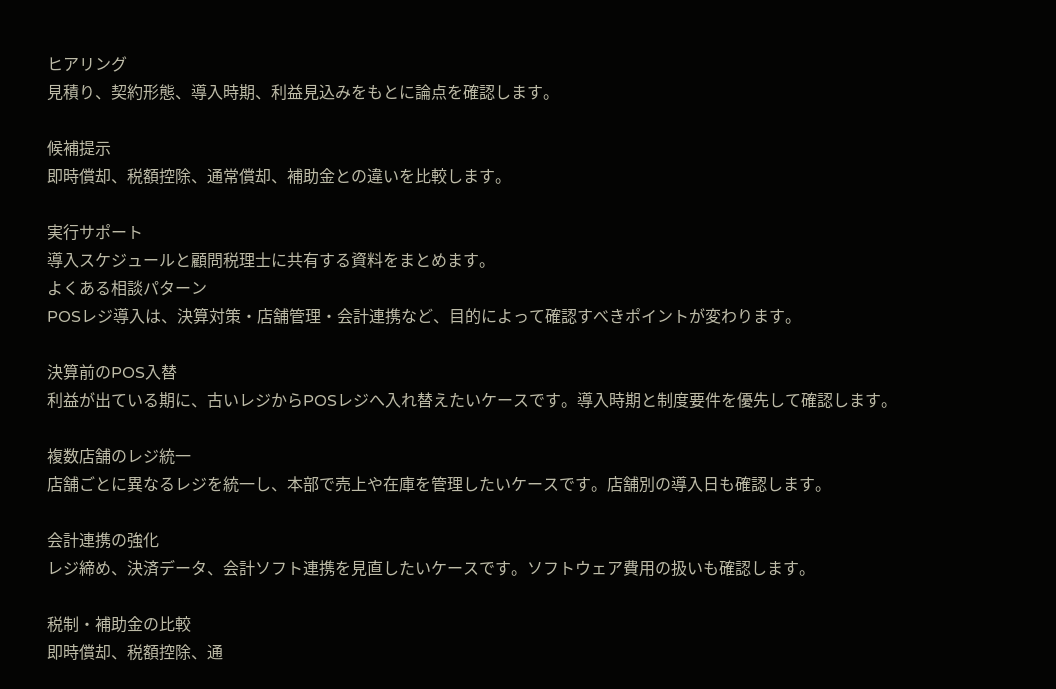ヒアリング
見積り、契約形態、導入時期、利益見込みをもとに論点を確認します。

候補提示
即時償却、税額控除、通常償却、補助金との違いを比較します。

実行サポート
導入スケジュールと顧問税理士に共有する資料をまとめます。
よくある相談パターン
POSレジ導入は、決算対策・店舗管理・会計連携など、目的によって確認すべきポイントが変わります。

決算前のPOS入替
利益が出ている期に、古いレジからPOSレジへ入れ替えたいケースです。導入時期と制度要件を優先して確認します。

複数店舗のレジ統一
店舗ごとに異なるレジを統一し、本部で売上や在庫を管理したいケースです。店舗別の導入日も確認します。

会計連携の強化
レジ締め、決済データ、会計ソフト連携を見直したいケースです。ソフトウェア費用の扱いも確認します。

税制・補助金の比較
即時償却、税額控除、通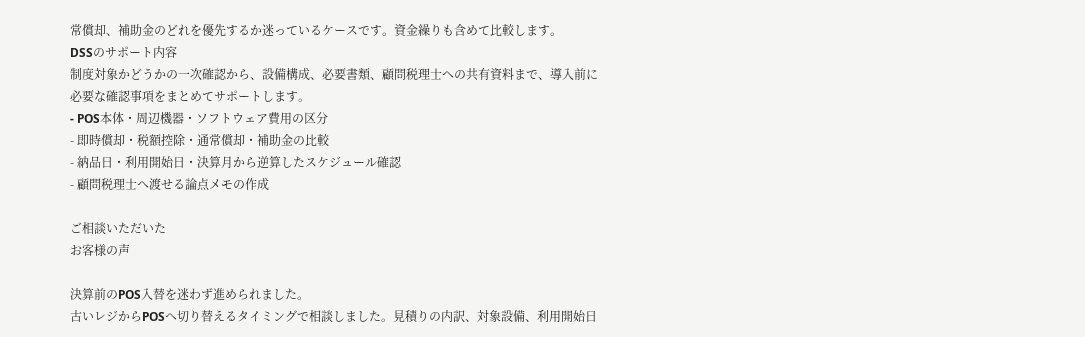常償却、補助金のどれを優先するか迷っているケースです。資金繰りも含めて比較します。
DSSのサポート内容
制度対象かどうかの一次確認から、設備構成、必要書類、顧問税理士への共有資料まで、導入前に必要な確認事項をまとめてサポートします。
- POS本体・周辺機器・ソフトウェア費用の区分
- 即時償却・税額控除・通常償却・補助金の比較
- 納品日・利用開始日・決算月から逆算したスケジュール確認
- 顧問税理士へ渡せる論点メモの作成

ご相談いただいた
お客様の声

決算前のPOS入替を迷わず進められました。
古いレジからPOSへ切り替えるタイミングで相談しました。見積りの内訳、対象設備、利用開始日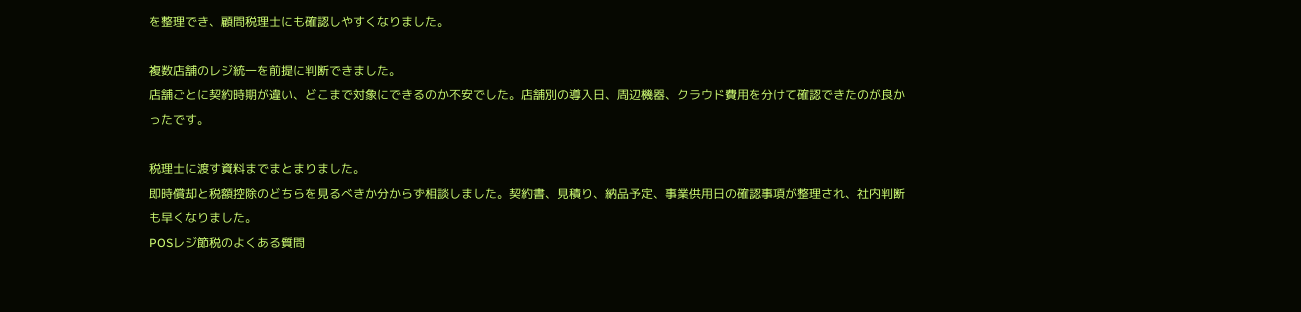を整理でき、顧問税理士にも確認しやすくなりました。

複数店舗のレジ統一を前提に判断できました。
店舗ごとに契約時期が違い、どこまで対象にできるのか不安でした。店舗別の導入日、周辺機器、クラウド費用を分けて確認できたのが良かったです。

税理士に渡す資料までまとまりました。
即時償却と税額控除のどちらを見るべきか分からず相談しました。契約書、見積り、納品予定、事業供用日の確認事項が整理され、社内判断も早くなりました。
POSレジ節税のよくある質問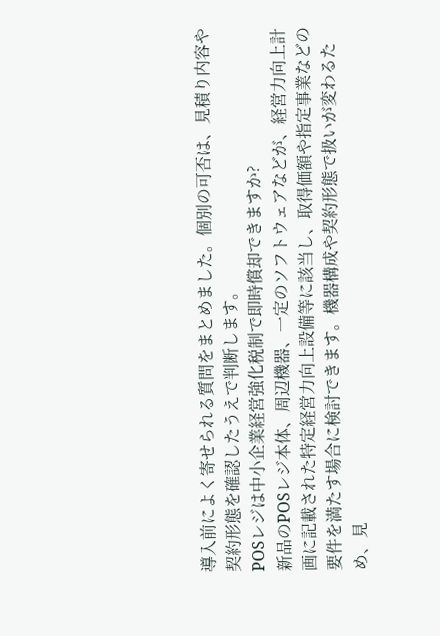導入前によく寄せられる質問をまとめました。個別の可否は、見積り内容や契約形態を確認したうえで判断します。
POSレジは中小企業経営強化税制で即時償却できますか?
新品のPOSレジ本体、周辺機器、一定のソフトウェアなどが、経営力向上計画に記載された特定経営力向上設備等に該当し、取得価額や指定事業などの要件を満たす場合に検討できます。機器構成や契約形態で扱いが変わるため、見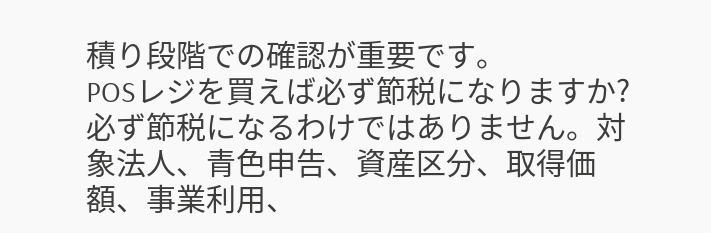積り段階での確認が重要です。
POSレジを買えば必ず節税になりますか?
必ず節税になるわけではありません。対象法人、青色申告、資産区分、取得価額、事業利用、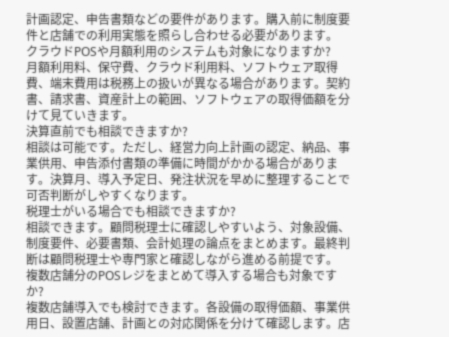計画認定、申告書類などの要件があります。購入前に制度要件と店舗での利用実態を照らし合わせる必要があります。
クラウドPOSや月額利用のシステムも対象になりますか?
月額利用料、保守費、クラウド利用料、ソフトウェア取得費、端末費用は税務上の扱いが異なる場合があります。契約書、請求書、資産計上の範囲、ソフトウェアの取得価額を分けて見ていきます。
決算直前でも相談できますか?
相談は可能です。ただし、経営力向上計画の認定、納品、事業供用、申告添付書類の準備に時間がかかる場合があります。決算月、導入予定日、発注状況を早めに整理することで可否判断がしやすくなります。
税理士がいる場合でも相談できますか?
相談できます。顧問税理士に確認しやすいよう、対象設備、制度要件、必要書類、会計処理の論点をまとめます。最終判断は顧問税理士や専門家と確認しながら進める前提です。
複数店舗分のPOSレジをまとめて導入する場合も対象ですか?
複数店舗導入でも検討できます。各設備の取得価額、事業供用日、設置店舗、計画との対応関係を分けて確認します。店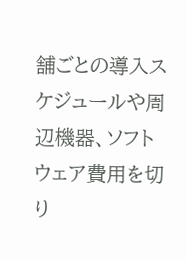舗ごとの導入スケジュールや周辺機器、ソフトウェア費用を切り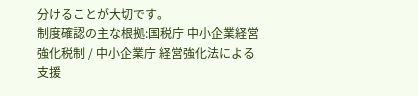分けることが大切です。
制度確認の主な根拠:国税庁 中小企業経営強化税制 / 中小企業庁 経営強化法による支援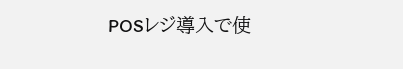POSレジ導入で使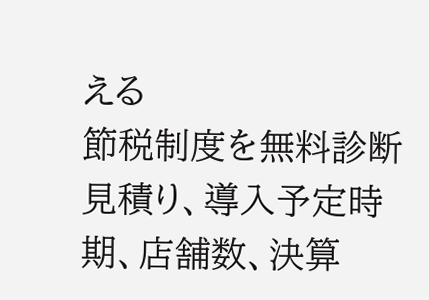える
節税制度を無料診断
見積り、導入予定時期、店舗数、決算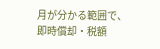月が分かる範囲で、即時償却・税額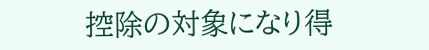控除の対象になり得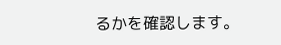るかを確認します。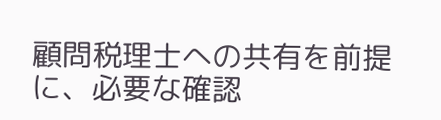顧問税理士への共有を前提に、必要な確認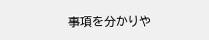事項を分かりや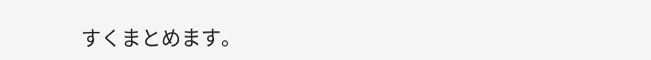すくまとめます。